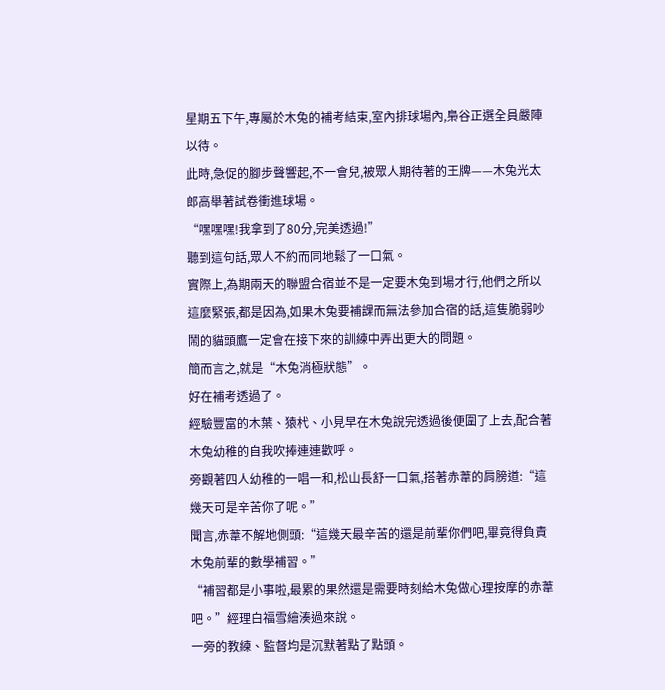星期五下午,專屬於木兔的補考結束,室內排球場內,梟谷正選全員嚴陣以待。
此時,急促的腳步聲響起,不一會兒,被眾人期待著的王牌——木兔光太郎高舉著試卷衝進球場。
“嘿嘿嘿!我拿到了80分,完美透過!”
聽到這句話,眾人不約而同地鬆了一口氣。
實際上,為期兩天的聯盟合宿並不是一定要木兔到場才行,他們之所以這麼緊張,都是因為,如果木兔要補課而無法參加合宿的話,這隻脆弱吵鬧的貓頭鷹一定會在接下來的訓練中弄出更大的問題。
簡而言之,就是“木兔消極狀態”。
好在補考透過了。
經驗豐富的木葉、猿杙、小見早在木兔說完透過後便圍了上去,配合著木兔幼稚的自我吹捧連連歡呼。
旁觀著四人幼稚的一唱一和,松山長舒一口氣,搭著赤葦的肩膀道:“這幾天可是辛苦你了呢。”
聞言,赤葦不解地側頭:“這幾天最辛苦的還是前輩你們吧,畢竟得負責木兔前輩的數學補習。”
“補習都是小事啦,最累的果然還是需要時刻給木兔做心理按摩的赤葦吧。”經理白福雪繪湊過來說。
一旁的教練、監督均是沉默著點了點頭。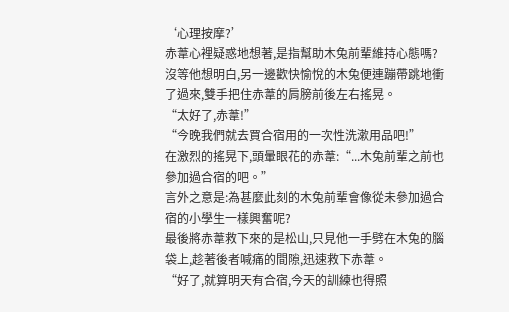‘心理按摩?’
赤葦心裡疑惑地想著,是指幫助木兔前輩維持心態嗎?
沒等他想明白,另一邊歡快愉悅的木兔便連蹦帶跳地衝了過來,雙手把住赤葦的肩膀前後左右搖晃。
“太好了,赤葦!”
“今晚我們就去買合宿用的一次性洗漱用品吧!”
在激烈的搖晃下,頭暈眼花的赤葦:“...木兔前輩之前也參加過合宿的吧。”
言外之意是:為甚麼此刻的木兔前輩會像從未參加過合宿的小學生一樣興奮呢?
最後將赤葦救下來的是松山,只見他一手劈在木兔的腦袋上,趁著後者喊痛的間隙,迅速救下赤葦。
“好了,就算明天有合宿,今天的訓練也得照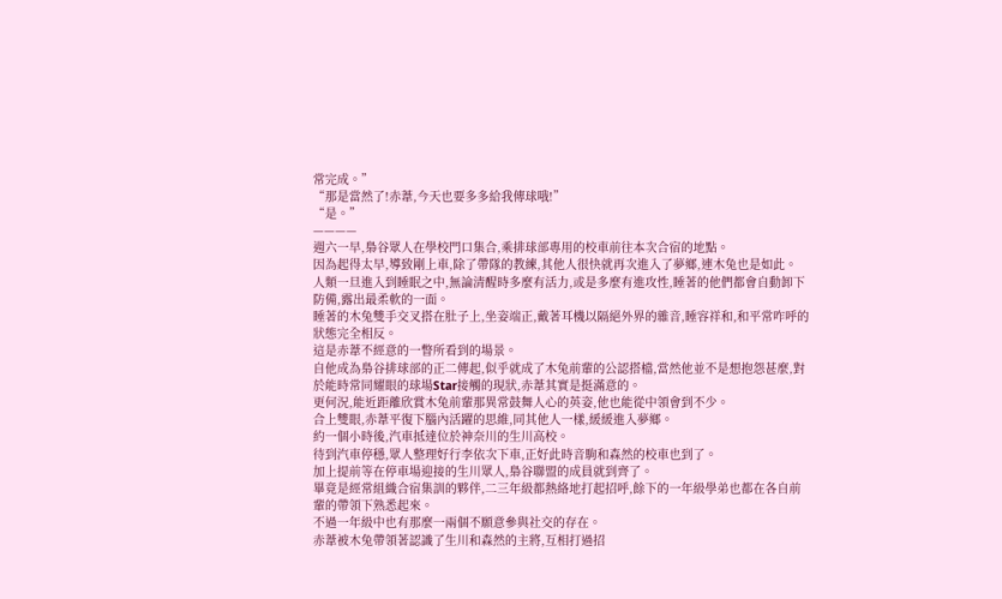常完成。”
“那是當然了!赤葦,今天也要多多給我傳球哦!”
“是。”
————
週六一早,梟谷眾人在學校門口集合,乘排球部專用的校車前往本次合宿的地點。
因為起得太早,導致剛上車,除了帶隊的教練,其他人很快就再次進入了夢鄉,連木兔也是如此。
人類一旦進入到睡眠之中,無論清醒時多麼有活力,或是多麼有進攻性,睡著的他們都會自動卸下防備,露出最柔軟的一面。
睡著的木兔雙手交叉搭在肚子上,坐姿端正,戴著耳機以隔絕外界的雜音,睡容祥和,和平常咋呼的狀態完全相反。
這是赤葦不經意的一瞥所看到的場景。
自他成為梟谷排球部的正二傳起,似乎就成了木兔前輩的公認搭檔,當然他並不是想抱怨甚麼,對於能時常同耀眼的球場Star接觸的現狀,赤葦其實是挺滿意的。
更何況,能近距離欣賞木兔前輩那異常鼓舞人心的英姿,他也能從中領會到不少。
合上雙眼,赤葦平復下腦內活躍的思維,同其他人一樣,緩緩進入夢鄉。
約一個小時後,汽車抵達位於神奈川的生川高校。
待到汽車停穩,眾人整理好行李依次下車,正好此時音駒和森然的校車也到了。
加上提前等在停車場迎接的生川眾人,梟谷聯盟的成員就到齊了。
畢竟是經常組織合宿集訓的夥伴,二三年級都熱絡地打起招呼,餘下的一年級學弟也都在各自前輩的帶領下熟悉起來。
不過一年級中也有那麼一兩個不願意參與社交的存在。
赤葦被木兔帶領著認識了生川和森然的主將,互相打過招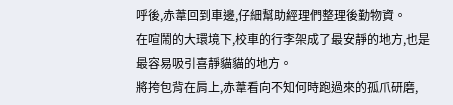呼後,赤葦回到車邊,仔細幫助經理們整理後勤物資。
在喧鬧的大環境下,校車的行李架成了最安靜的地方,也是最容易吸引喜靜貓貓的地方。
將挎包背在肩上,赤葦看向不知何時跑過來的孤爪研磨,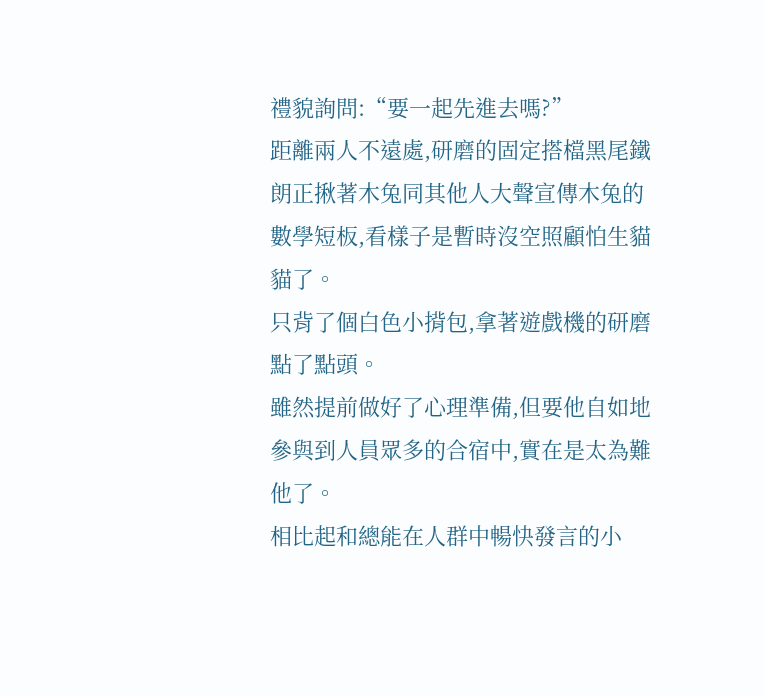禮貌詢問:“要一起先進去嗎?”
距離兩人不遠處,研磨的固定搭檔黑尾鐵朗正揪著木兔同其他人大聲宣傳木兔的數學短板,看樣子是暫時沒空照顧怕生貓貓了。
只背了個白色小揹包,拿著遊戲機的研磨點了點頭。
雖然提前做好了心理準備,但要他自如地參與到人員眾多的合宿中,實在是太為難他了。
相比起和總能在人群中暢快發言的小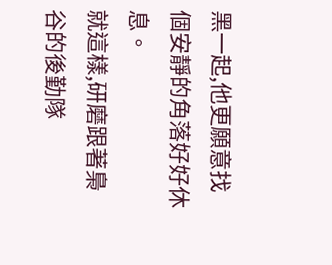黑一起,他更願意找個安靜的角落好好休息。
就這樣,研磨跟著梟谷的後勤隊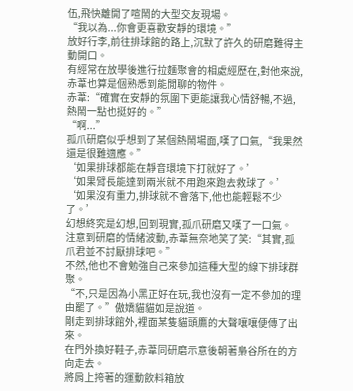伍,飛快離開了喧鬧的大型交友現場。
“我以為...你會更喜歡安靜的環境。”
放好行李,前往排球館的路上,沉默了許久的研磨難得主動開口。
有經常在放學後進行拉麵聚會的相處經歷在,對他來說,赤葦也算是個熟悉到能閒聊的物件。
赤葦:“確實在安靜的氛圍下更能讓我心情舒暢,不過,熱鬧一點也挺好的。”
“啊...”
孤爪研磨似乎想到了某個熱鬧場面,嘆了口氣,“我果然還是很難適應。”
‘如果排球都能在靜音環境下打就好了。’
‘如果臂長能達到兩米就不用跑來跑去救球了。’
‘如果沒有重力,排球就不會落下,他也能輕鬆不少了。’
幻想終究是幻想,回到現實,孤爪研磨又嘆了一口氣。
注意到研磨的情緒波動,赤葦無奈地笑了笑:“其實,孤爪君並不討厭排球吧。”
不然,他也不會勉強自己來參加這種大型的線下排球群聚。
“不,只是因為小黑正好在玩,我也沒有一定不參加的理由罷了。”傲嬌貓貓如是說道。
剛走到排球館外,裡面某隻貓頭鷹的大聲嚷嚷便傳了出來。
在門外換好鞋子,赤葦同研磨示意後朝著梟谷所在的方向走去。
將肩上挎著的運動飲料箱放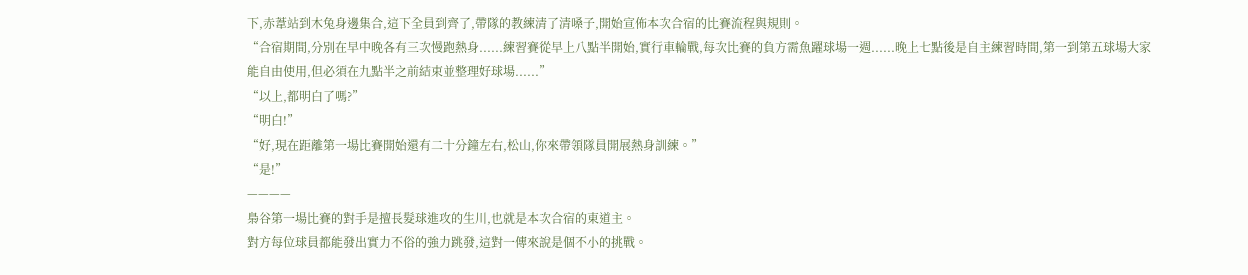下,赤葦站到木兔身邊集合,這下全員到齊了,帶隊的教練清了清嗓子,開始宣佈本次合宿的比賽流程與規則。
“合宿期間,分別在早中晚各有三次慢跑熱身......練習賽從早上八點半開始,實行車輪戰,每次比賽的負方需魚躍球場一週......晚上七點後是自主練習時間,第一到第五球場大家能自由使用,但必須在九點半之前結束並整理好球場......”
“以上,都明白了嗎?”
“明白!”
“好,現在距離第一場比賽開始還有二十分鐘左右,松山,你來帶領隊員開展熱身訓練。”
“是!”
————
梟谷第一場比賽的對手是擅長髮球進攻的生川,也就是本次合宿的東道主。
對方每位球員都能發出實力不俗的強力跳發,這對一傳來說是個不小的挑戰。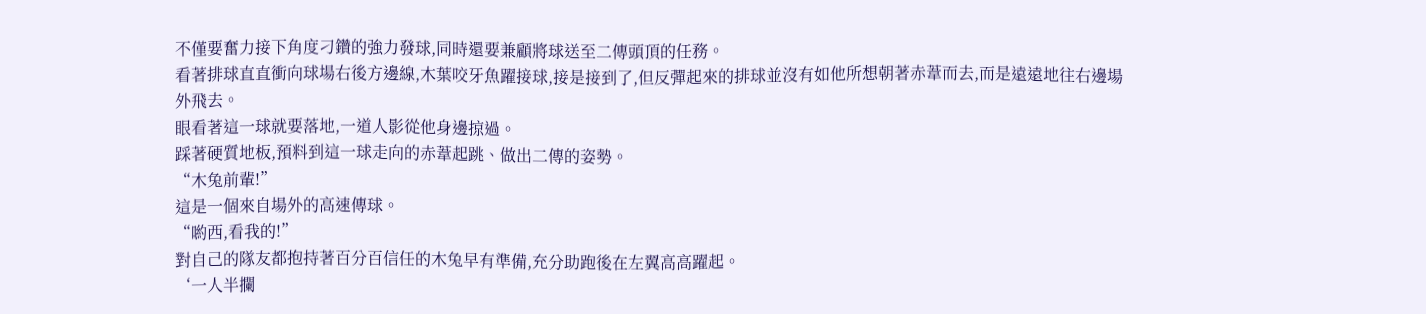不僅要奮力接下角度刁鑽的強力發球,同時還要兼顧將球送至二傳頭頂的任務。
看著排球直直衝向球場右後方邊線,木葉咬牙魚躍接球,接是接到了,但反彈起來的排球並沒有如他所想朝著赤葦而去,而是遠遠地往右邊場外飛去。
眼看著這一球就要落地,一道人影從他身邊掠過。
踩著硬質地板,預料到這一球走向的赤葦起跳、做出二傳的姿勢。
“木兔前輩!”
這是一個來自場外的高速傳球。
“喲西,看我的!”
對自己的隊友都抱持著百分百信任的木兔早有準備,充分助跑後在左翼高高躍起。
‘一人半攔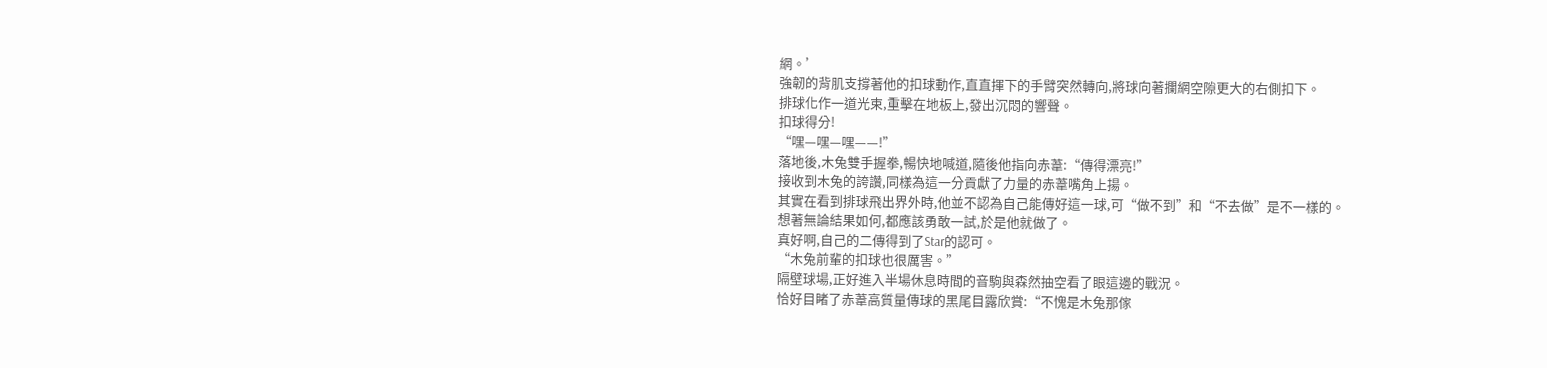網。’
強韌的背肌支撐著他的扣球動作,直直揮下的手臂突然轉向,將球向著攔網空隙更大的右側扣下。
排球化作一道光束,重擊在地板上,發出沉悶的響聲。
扣球得分!
“嘿—嘿—嘿——!”
落地後,木兔雙手握拳,暢快地喊道,隨後他指向赤葦:“傳得漂亮!”
接收到木兔的誇讚,同樣為這一分貢獻了力量的赤葦嘴角上揚。
其實在看到排球飛出界外時,他並不認為自己能傳好這一球,可“做不到”和“不去做”是不一樣的。
想著無論結果如何,都應該勇敢一試,於是他就做了。
真好啊,自己的二傳得到了Star的認可。
“木兔前輩的扣球也很厲害。”
隔壁球場,正好進入半場休息時間的音駒與森然抽空看了眼這邊的戰況。
恰好目睹了赤葦高質量傳球的黑尾目露欣賞:“不愧是木兔那傢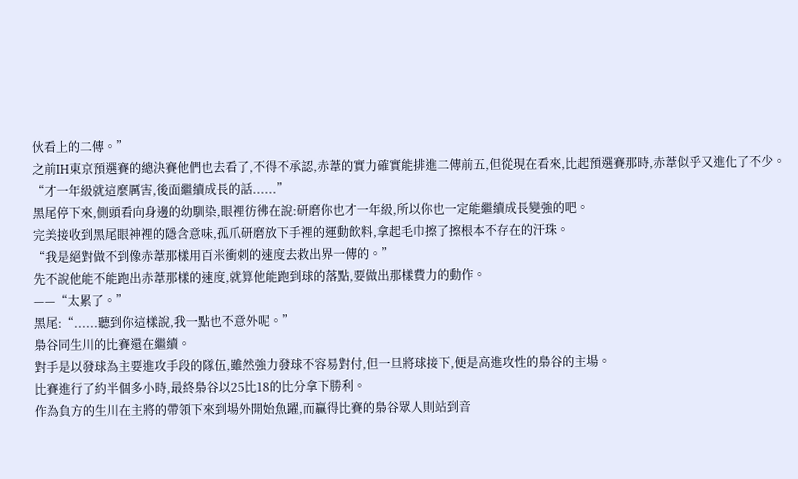伙看上的二傳。”
之前IH東京預選賽的總決賽他們也去看了,不得不承認,赤葦的實力確實能排進二傳前五,但從現在看來,比起預選賽那時,赤葦似乎又進化了不少。
“才一年級就這麼厲害,後面繼續成長的話......”
黑尾停下來,側頭看向身邊的幼馴染,眼裡彷彿在說:研磨你也才一年級,所以你也一定能繼續成長變強的吧。
完美接收到黑尾眼神裡的隱含意味,孤爪研磨放下手裡的運動飲料,拿起毛巾擦了擦根本不存在的汗珠。
“我是絕對做不到像赤葦那樣用百米衝刺的速度去救出界一傳的。”
先不說他能不能跑出赤葦那樣的速度,就算他能跑到球的落點,要做出那樣費力的動作。
——“太累了。”
黑尾:“......聽到你這樣說,我一點也不意外呢。”
梟谷同生川的比賽還在繼續。
對手是以發球為主要進攻手段的隊伍,雖然強力發球不容易對付,但一旦將球接下,便是高進攻性的梟谷的主場。
比賽進行了約半個多小時,最終梟谷以25比18的比分拿下勝利。
作為負方的生川在主將的帶領下來到場外開始魚躍,而贏得比賽的梟谷眾人則站到音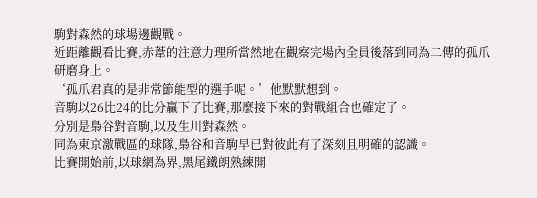駒對森然的球場邊觀戰。
近距離觀看比賽,赤葦的注意力理所當然地在觀察完場內全員後落到同為二傳的孤爪研磨身上。
‘孤爪君真的是非常節能型的選手呢。’他默默想到。
音駒以26比24的比分贏下了比賽,那麼接下來的對戰組合也確定了。
分別是梟谷對音駒,以及生川對森然。
同為東京激戰區的球隊,梟谷和音駒早已對彼此有了深刻且明確的認識。
比賽開始前,以球網為界,黑尾鐵朗熟練開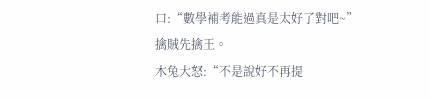口:“數學補考能過真是太好了對吧~”
擒賊先擒王。
木兔大怒:“不是說好不再提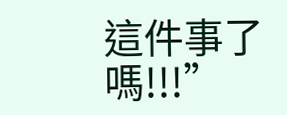這件事了嗎!!!”